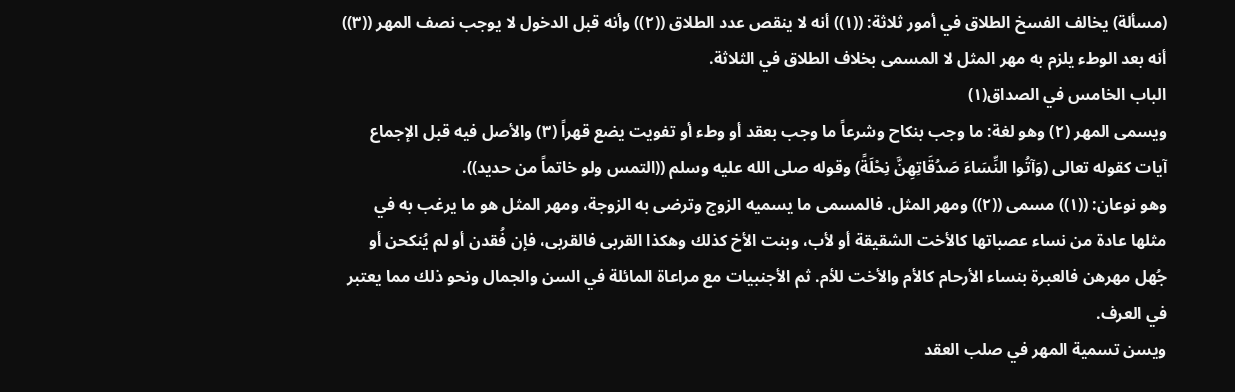(مسألة) يخالف الفسخ الطلاق في أمور ثلاثة: ((١)) أنه لا ينقص عدد الطلاق ((٢)) وأنه قبل الدخول لا يوجب نصف المهر ((٣)) أنه بعد الوطء يلزم به مهر المثل لا المسمى بخلاف الطلاق في الثلاثة.
الباب الخامس في الصداق(١)
ويسمى المهر (٢) وهو لغة: ما وجب بنكاح وشرعاً ما وجب بعقد أو وطء أو تفويت يضع قهراً (٣) والأصل فيه قبل الإجماع آيات كقوله تعالى (وَآتُوا النِّسَاءَ صَدُقَاتِهِنَّ نِحْلَةً) وقوله صلى الله عليه وسلم ((التمس ولو خاتماً من حديد)).
وهو نوعان: ((١)) مسمى ((٢)) ومهر المثل. فالمسمى ما يسميه الزوج وترضى به الزوجة، ومهر المثل هو ما يرغب به في مثلها عادة من نساء عصباتها كالأخت الشقيقة أو لأب، وبنت الأخ كذلك وهكذا القربى فالقربى، فإن فُقدن أو لم يُنكحن أو جُهل مهرهن فالعبرة بنساء الأرحام كالأم والأخت للأم. ثم الأجنبيات مع مراعاة المائلة في السن والجمال ونحو ذلك مما يعتبر في العرف.
ويسن تسمية المهر في صلب العقد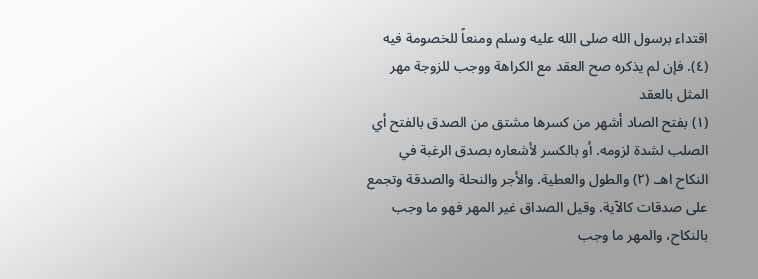اقتداء برسول الله صلى الله عليه وسلم ومنعاً للخصومة فيه (٤). فإن لم يذكره صح العقد مع الكراهة ووجب للزوجة مهر المثل بالعقد
(١) بفتح الصاد أشهر من كسرها مشتق من الصدق بالفتح أي الصلب لشدة لزومه. أو بالكسر لأشعاره بصدق الرغبة في النكاح اهـ. (٢) والطول والعطية. والأجر والنحلة والصدقة وتجمع على صدقات كالآية. وقيل الصداق غير المهر فهو ما وجب بالنكاح، والمهر ما وجب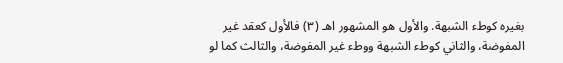بغيره كوطء الشبهة. والأول هو المشهور اهـ (٣) فالأول كعقد غير المفوضة، والثاني كوطء الشبهة ووطء غير المفوضة، والثالث كما لو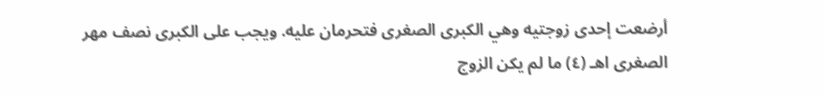أرضعت إحدى زوجتيه وهي الكبرى الصغرى فتحرمان عليه. ويجب على الكبرى نصف مهر الصغرى اهـ (٤) ما لم يكن الزوج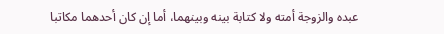عبده والزوجة أمته ولا كتابة بينه وبينهما، أما إن كان أحدهما مكاتبا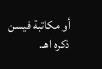أو مكاتبة فيسن ذكره اهـ.